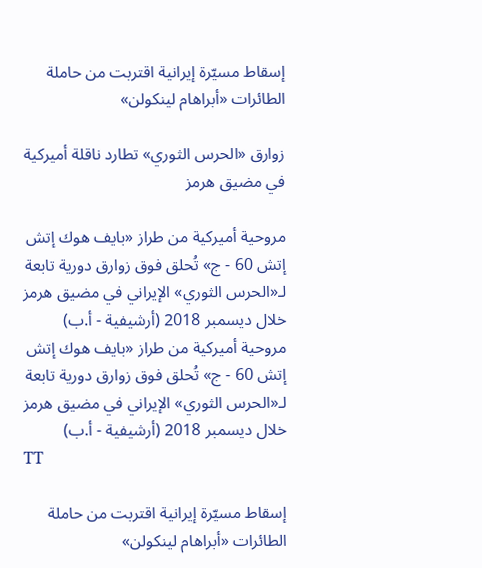إسقاط مسيّرة إيرانية اقتربت من حاملة الطائرات «أبراهام لينكولن»

زوارق «الحرس الثوري» تطارد ناقلة أميركية في مضيق هرمز

مروحية أميركية من طراز «بايف هوك إتش إتش 60 - ج» تُحلق فوق زوارق دورية تابعة لـ«الحرس الثوري» الإيراني في مضيق هرمز خلال ديسمبر 2018 (أرشيفية - أ.ب)
مروحية أميركية من طراز «بايف هوك إتش إتش 60 - ج» تُحلق فوق زوارق دورية تابعة لـ«الحرس الثوري» الإيراني في مضيق هرمز خلال ديسمبر 2018 (أرشيفية - أ.ب)
TT

إسقاط مسيّرة إيرانية اقتربت من حاملة الطائرات «أبراهام لينكولن»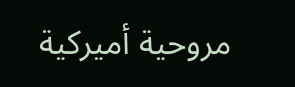مروحية أميركية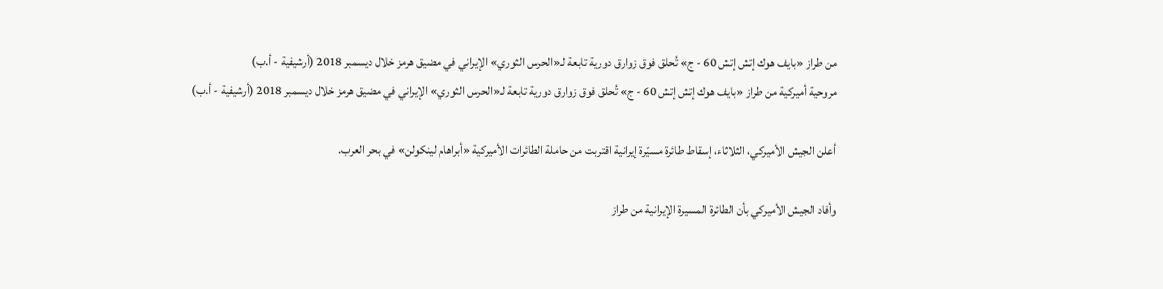من طراز «بايف هوك إتش إتش 60 - ج» تُحلق فوق زوارق دورية تابعة لـ«الحرس الثوري» الإيراني في مضيق هرمز خلال ديسمبر 2018 (أرشيفية - أ.ب)
مروحية أميركية من طراز «بايف هوك إتش إتش 60 - ج» تُحلق فوق زوارق دورية تابعة لـ«الحرس الثوري» الإيراني في مضيق هرمز خلال ديسمبر 2018 (أرشيفية - أ.ب)

أعلن الجيش الأميركي، الثلاثاء، إسقاط طائرة مسيّرة إيرانية اقتربت من حاملة الطائرات الأميركية «أبراهام لينكولن» في بحر العرب.

وأفاد الجيش ‌الأميركي بأن الطائرة ‌المسيرة الإيرانية من طراز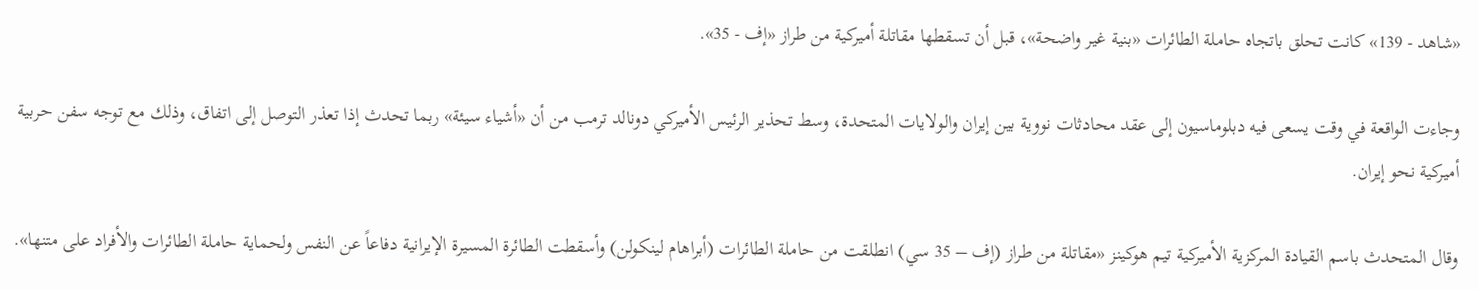«شاهد - 139» كانت ‌تحلق باتجاه حاملة ‌الطائرات «بنية غير واضحة»، قبل أن تسقطها مقاتلة أميركية من طراز «إف - 35».

وجاءت الواقعة في وقت يسعى فيه دبلوماسيون إلى عقد محادثات نووية بين إيران والولايات المتحدة، وسط تحذير الرئيس الأميركي دونالد ترمب من أن «أشياء سيئة» ربما تحدث إذا تعذر التوصل إلى اتفاق، وذلك مع توجه سفن حربية أميركية نحو إيران.

وقال المتحدث باسم القيادة المركزية الأميركية تيم هوكينز «مقاتلة من طراز (إف – 35 سي) انطلقت من حاملة الطائرات (أبراهام لينكولن) وأسقطت الطائرة المسيرة الإيرانية دفاعاً عن النفس ولحماية حاملة الطائرات والأفراد على متنها».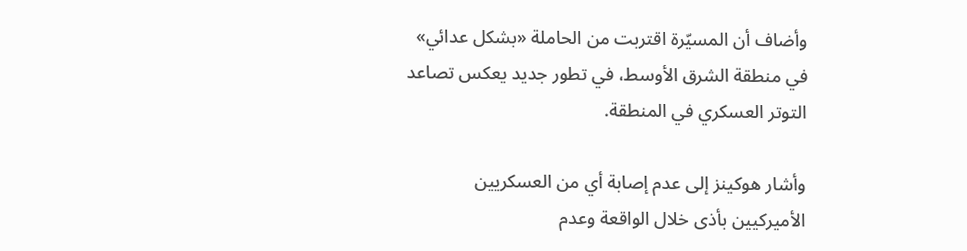وأضاف أن المسيّرة اقتربت من الحاملة «بشكل عدائي» في منطقة الشرق الأوسط، في تطور جديد يعكس تصاعد التوتر العسكري في المنطقة.

وأشار هوكينز إلى عدم إصابة أي من العسكريين الأميركيين بأذى خلال الواقعة وعدم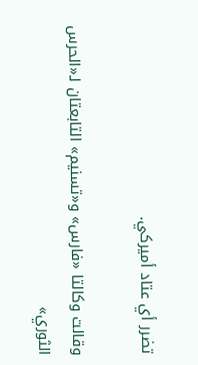تضرر أي عتاد أميركي.

وقالت وكالتا «فارس» و«تسنيم» التابعتان لـ«الحرس الثوري»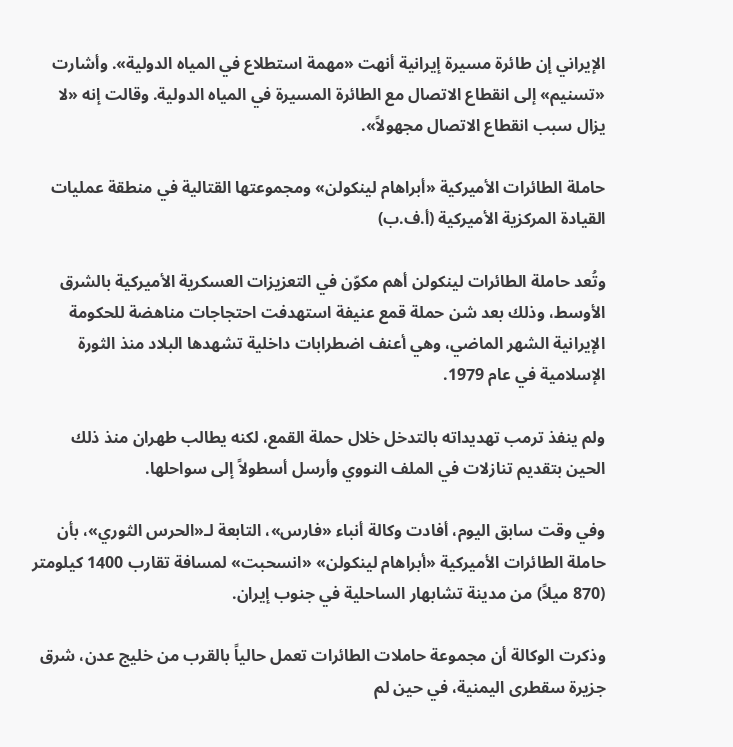الإيراني ‌إن ‌طائرة مسيرة إيرانية أنهت «مهمة استطلاع في المياه الدولية». وأشارت «تسنيم» إلى انقطاع ‌الاتصال مع الطائرة ‌المسيرة في ‌المياه الدولية. وقالت إنه «لا يزال سبب انقطاع ‌الاتصال ‌مجهولاً».

حاملة الطائرات الأميركية «أبراهام لينكولن» ومجموعتها القتالية في منطقة عمليات القيادة المركزية الأميركية (أ.ف.ب)

وتُعد حاملة الطائرات لينكولن ‌أهم مكوّن في التعزيزات العسكرية الأميركية بالشرق الأوسط، وذلك بعد شن حملة قمع عنيفة استهدفت احتجاجات مناهضة للحكومة الإيرانية الشهر الماضي، وهي أعنف اضطرابات داخلية تشهدها البلاد منذ الثورة الإسلامية في عام 1979.

ولم ينفذ ترمب تهديداته بالتدخل خلال حملة القمع، لكنه يطالب طهران منذ ذلك الحين بتقديم تنازلات في الملف النووي وأرسل أسطولاً إلى سواحلها.

وفي وقت سابق اليوم، أفادت وكالة أنباء «فارس»، التابعة لـ«الحرس الثوري»، بأن حاملة الطائرات الأميركية «أبراهام لينكولن» «انسحبت» لمسافة تقارب 1400 كيلومتر (870 ميلاً) من مدينة تشابهار الساحلية في جنوب إيران.

وذكرت الوكالة أن مجموعة حاملات الطائرات تعمل حالياً بالقرب من خليج عدن، شرق جزيرة سقطرى اليمنية، في حين لم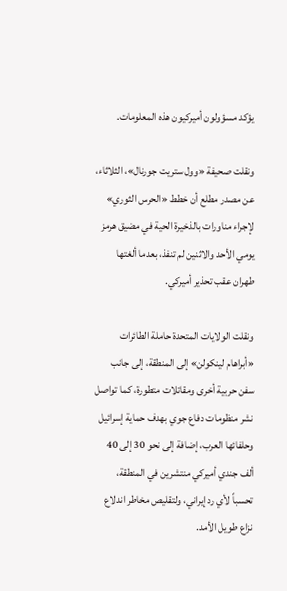يؤكد مسؤولون أميركيون هذه المعلومات.

ونقلت صحيفة «وول ستريت جورنال»، الثلاثاء، عن مصدر مطلع أن خطط «الحرس الثوري» لإجراء مناورات بالذخيرة الحية في مضيق هرمز يومي الأحد والاثنين لم تنفذ، بعدما ألغتها طهران عقب تحذير أميركي.

ونقلت الولايات المتحدة حاملة الطائرات «أبراهام لينكولن» إلى المنطقة، إلى جانب سفن حربية أخرى ومقاتلات متطورة، كما تواصل نشر منظومات دفاع جوي بهدف حماية إسرائيل وحلفائها العرب، إضافة إلى نحو 30 إلى 40 ألف جندي أميركي منتشرين في المنطقة، تحسباً لأي رد إيراني، ولتقليص مخاطر اندلاع نزاع طويل الأمد.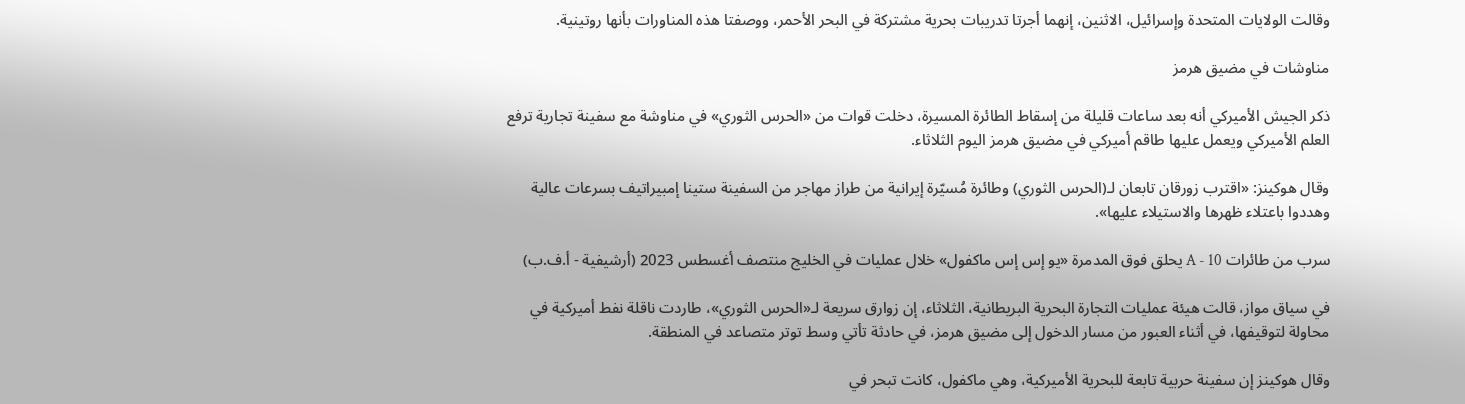وقالت الولايات المتحدة وإسرائيل، الاثنين، إنهما أجرتا تدريبات بحرية مشتركة في البحر الأحمر، ووصفتا هذه المناورات بأنها روتينية.

مناوشات في مضيق هرمز

ذكر الجيش الأميركي أنه بعد ساعات قليلة من إسقاط الطائرة المسيرة، دخلت قوات من «الحرس الثوري» في مناوشة مع سفينة تجارية ترفع العلم الأميركي ويعمل عليها طاقم أميركي في مضيق هرمز اليوم الثلاثاء.

وقال هوكينز: «اقترب زورقان تابعان لـ(الحرس الثوري) وطائرة مُسيّرة إيرانية من طراز مهاجر من السفينة ستينا إمبيراتيف بسرعات عالية وهددوا باعتلاء ظهرها والاستيلاء عليها».

سرب من طائرات A - 10 يحلق فوق المدمرة «يو إس إس ماكفول» خلال عمليات في الخليج منتصف أغسطس 2023 (أرشيفية - أ.ف.ب)

في سياق مواز، قالت هيئة عمليات التجارة البحرية البريطانية، الثلاثاء، إن زوارق سريعة لـ«الحرس الثوري»، طاردت ناقلة نفط أميركية في محاولة لتوقيفها، في أثناء العبور من مسار الدخول إلى مضيق هرمز، في حادثة تأتي وسط توتر متصاعد في المنطقة.

وقال هوكينز إن سفينة حربية تابعة للبحرية الأميركية، وهي ماكفول، كانت تبحر في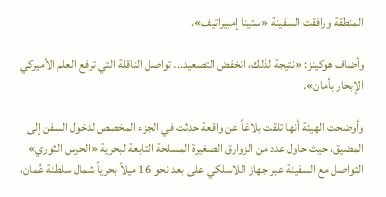المنطقة ‌ورافقت السفينة «ستينا إمبيراتيف».

وأضاف هوكينز: «نتيجة لذلك، انخفض التصعيد... تواصل الناقلة التي ترفع العلم الأميركي الإبحار بأمان».

وأوضحت الهيئة أنها تلقت بلاغاً عن واقعة حدثت في الجزء المخصص لدخول السفن إلى المضيق، حيث حاول عدد من الزوارق الصغيرة المسلحة التابعة لبحرية «الحرس الثوري» التواصل مع السفينة عبر جهاز اللاسلكي على بعد نحو 16 ميلاً بحرياً شمال سلطنة عُمان،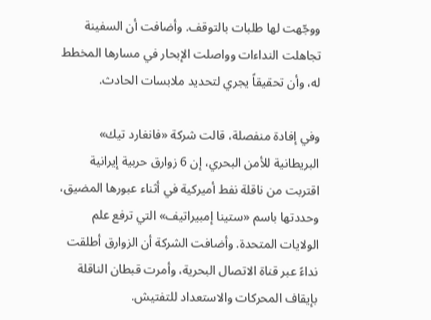ووجّهت لها طلبات بالتوقف. وأضافت أن السفينة تجاهلت النداءات وواصلت الإبحار في مسارها المخطط له، وأن تحقيقاً يجري لتحديد ملابسات الحادث.

وفي إفادة منفصلة، قالت شركة «فانغارد تيك» البريطانية للأمن البحري، إن 6 زوارق حربية إيرانية اقتربت من ناقلة نفط أميركية في أثناء عبورها المضيق، وحددتها باسم «ستينا إمبيراتيف» التي ترفع علم الولايات المتحدة. وأضافت الشركة أن الزوارق أطلقت نداءً عبر قناة الاتصال البحرية، وأمرت قبطان الناقلة بإيقاف المحركات والاستعداد للتفتيش.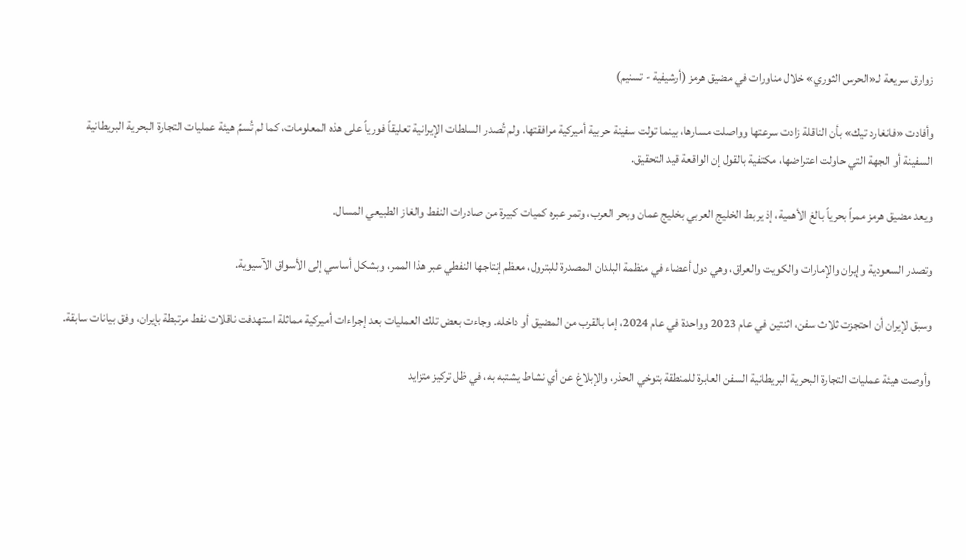زوارق سريعة لـ«الحرس الثوري» خلال مناورات في مضيق هرمز (أرشيفية - تسنيم)

وأفادت «فانغارد تيك» بأن الناقلة زادت سرعتها وواصلت مسارها، بينما تولت سفينة حربية أميركية مرافقتها. ولم تُصدر السلطات الإيرانية تعليقاً فورياً على هذه المعلومات، كما لم تُسمِّ هيئة عمليات التجارة البحرية البريطانية السفينة أو الجهة التي حاولت اعتراضها، مكتفية بالقول إن الواقعة قيد التحقيق.

ويعد مضيق هرمز ممراً بحرياً بالغ الأهمية، إذ يربط الخليج العربي بخليج عمان وبحر العرب، وتمر عبره كميات كبيرة من صادرات النفط والغاز الطبيعي المسال.

وتصدر السعودية وإيران والإمارات والكويت والعراق، وهي دول أعضاء في منظمة البلدان المصدرة للبترول، معظم إنتاجها النفطي عبر هذا الممر، وبشكل أساسي إلى الأسواق الآسيوية.

وسبق لإيران أن احتجزت ثلاث سفن، اثنتين في عام 2023 وواحدة في عام 2024، إما بالقرب من المضيق أو داخله. وجاءت بعض تلك العمليات بعد إجراءات أميركية مماثلة استهدفت ناقلات نفط مرتبطة بإيران، وفق بيانات سابقة.

وأوصت هيئة عمليات التجارة البحرية البريطانية السفن العابرة للمنطقة بتوخي الحذر، والإبلاغ عن أي نشاط يشتبه به، في ظل تركيز متزايد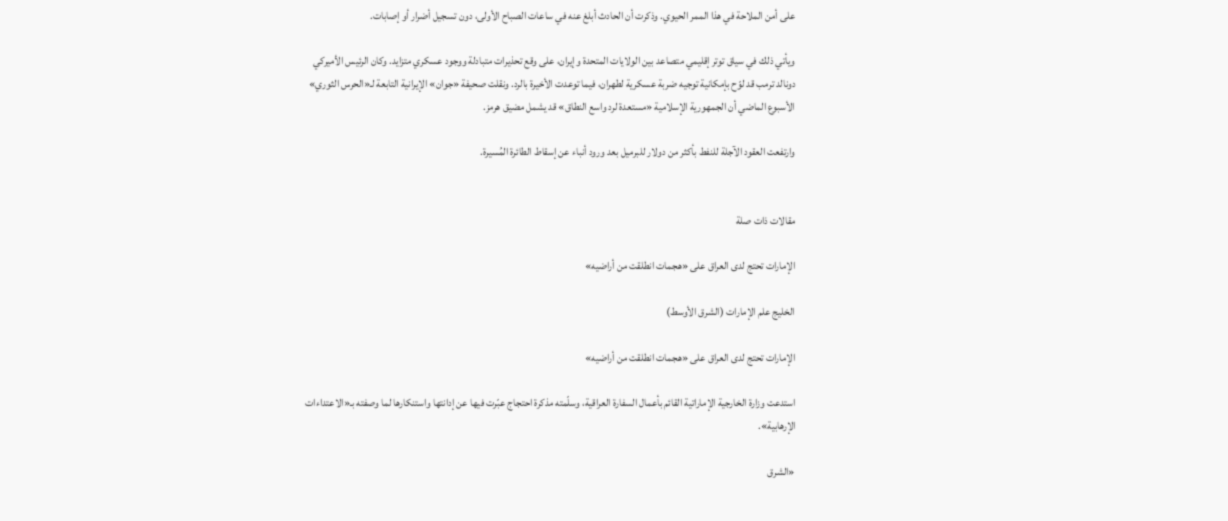على أمن الملاحة في هذا الممر الحيوي. وذكرت أن الحادث أبلغ عنه في ساعات الصباح الأولى، دون تسجيل أضرار أو إصابات.

ويأتي ذلك في سياق توتر إقليمي متصاعد بين الولايات المتحدة وإيران، على وقع تحذيرات متبادلة ووجود عسكري متزايد. وكان الرئيس الأميركي دونالد ترمب قد لوّح بإمكانية توجيه ضربة عسكرية لطهران، فيما توعدت الأخيرة بالرد. ونقلت صحيفة «جوان» الإيرانية التابعة لـ«الحرس الثوري» الأسبوع الماضي أن الجمهورية الإسلامية «مستعدة لرد واسع النطاق» قد يشمل مضيق هرمز.

وارتفعت العقود الآجلة للنفط بأكثر من دولار للبرميل بعد ورود أنباء عن إسقاط الطائرة المُسيرة.


مقالات ذات صلة

الإمارات تحتج لدى العراق على «هجمات انطلقت من أراضيه»

الخليج علم الإمارات (الشرق الأوسط)

الإمارات تحتج لدى العراق على «هجمات انطلقت من أراضيه»

استدعت وزارة الخارجية الإماراتية القائم بأعمال السفارة العراقية، وسلّمته مذكرة احتجاج عبّرت فيها عن إدانتها واستنكارها لما وصفته بـ«الاعتداءات الإرهابية».

«الشرق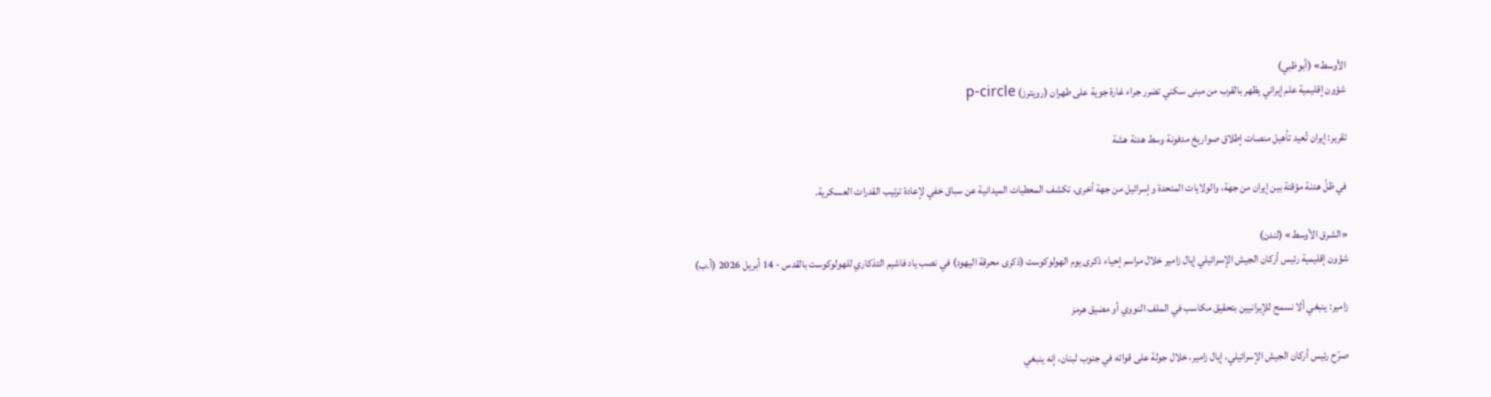الأوسط» (أبوظبي)
شؤون إقليمية علم إيراني يظهر بالقرب من مبنى سكني تضرر جراء غارة جوية على طهران (رويترز) p-circle

تقرير: إيران تُعيد تأهيل منصات إطلاق صواريخ مدفونة وسط هدنة هشة

في ظلّ هدنة مؤقتة بين إيران من جهة، والولايات المتحدة وإسرائيل من جهة أخرى، تكشف المعطيات الميدانية عن سباق خفي لإعادة ترتيب القدرات العسكرية.

«الشرق الأوسط» (لندن)
شؤون إقليمية رئيس أركان الجيش الإسرائيلي إيال زامير خلال مراسم إحياء ذكرى يوم الهولوكوست (ذكرى محرقة اليهود) في نصب ياد فاشيم التذكاري للهولوكوست بالقدس - 14 أبريل 2026 (أ.ب)

زامير: ينبغي ألا نسمح للإيرانيين بتحقيق مكاسب في الملف النووي أو مضيق هرمز

صرّح رئيس أركان الجيش الإسرائيلي، إيال زامير، خلال جولة على قواته في جنوب لبنان، إنه ينبغي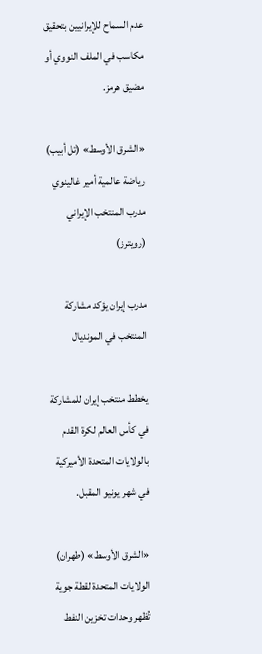عدم السماح للإيرانيين بتحقيق مكاسب في الملف النووي أو مضيق هرمز.

«الشرق الأوسط» (تل أبيب)
رياضة عالمية أمير غالينوي مدرب المنتخب الإيراني (رويترز)

مدرب إيران يؤكد مشاركة المنتخب في المونديال

يخطط منتخب إيران للمشاركة في كأس العالم لكرة القدم بالولايات المتحدة الأميركية في شهر يونيو المقبل.

«الشرق الأوسط» (طهران)
الولايات المتحدة لقطة جوية تُظهر وحدات تخزين النفط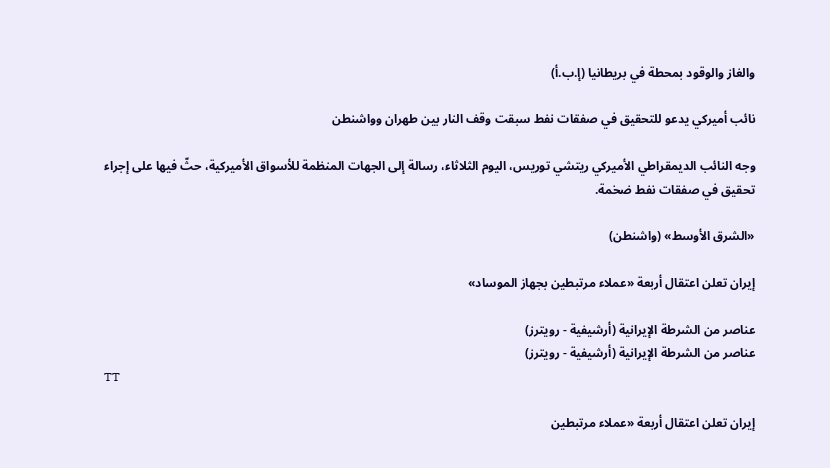والغاز والوقود بمحطة في بريطانيا (إ.ب.أ)

نائب أميركي يدعو للتحقيق في صفقات نفط سبقت وقف النار بين طهران وواشنطن

وجه النائب الديمقراطي الأميركي ‌ريتشي توريس، اليوم الثلاثاء، رسالة إلى الجهات المنظمة للأسواق الأميركية، حثّ فيها على إجراء تحقيق في صفقات نفط ضخمة.

«الشرق الأوسط» (واشنطن)

إيران تعلن اعتقال أربعة «عملاء مرتبطين بجهاز الموساد»

عناصر من الشرطة الإيرانية (أرشيفية - رويترز)
عناصر من الشرطة الإيرانية (أرشيفية - رويترز)
TT

إيران تعلن اعتقال أربعة «عملاء مرتبطين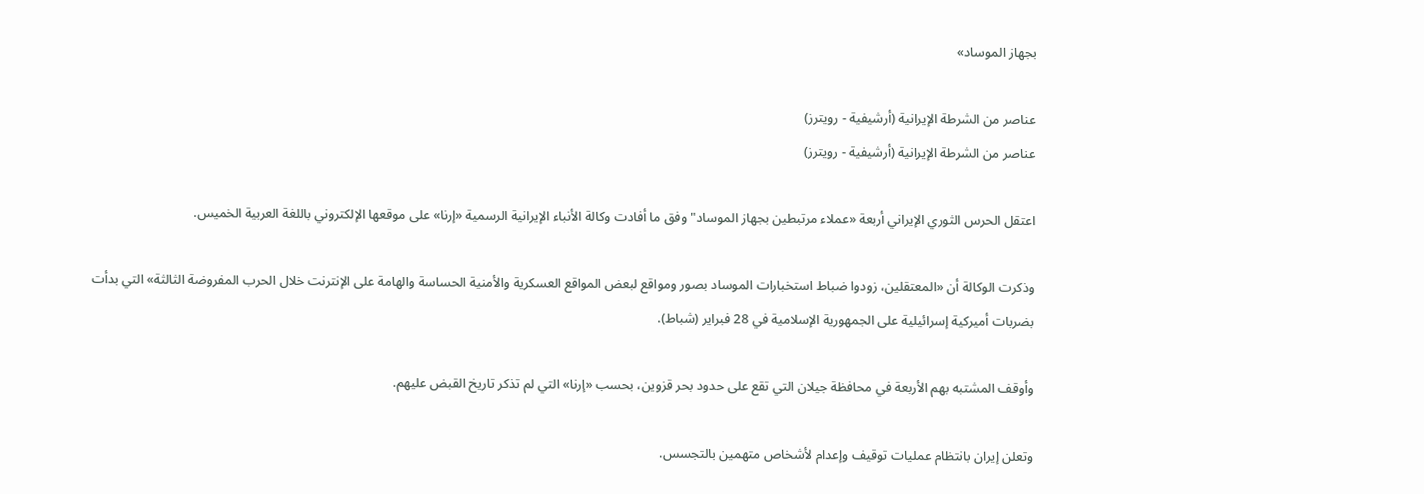بجهاز الموساد»

عناصر من الشرطة الإيرانية (أرشيفية - رويترز)
عناصر من الشرطة الإيرانية (أرشيفية - رويترز)

اعتقل الحرس الثوري الإيراني أربعة «عملاء مرتبطين بجهاز الموساد" وفق ما أفادت وكالة الأنباء الإيرانية الرسمية «إرنا» على موقعها الإلكتروني باللغة العربية الخميس.

وذكرت الوكالة أن «المعتقلين، زودوا ضباط استخبارات الموساد بصور ومواقع لبعض المواقع العسكرية والأمنية الحساسة والهامة على الإنترنت خلال الحرب المفروضة الثالثة» التي بدأت بضربات أميركية إسرائيلية على الجمهورية الإسلامية في 28 فبراير (شباط).

وأوقف المشتبه بهم الأربعة في محافظة جيلان التي تقع على حدود بحر قزوين، بحسب «إرنا» التي لم تذكر تاريخ القبض عليهم.

وتعلن إيران بانتظام عمليات توقيف وإعدام لأشخاص متهمين بالتجسس.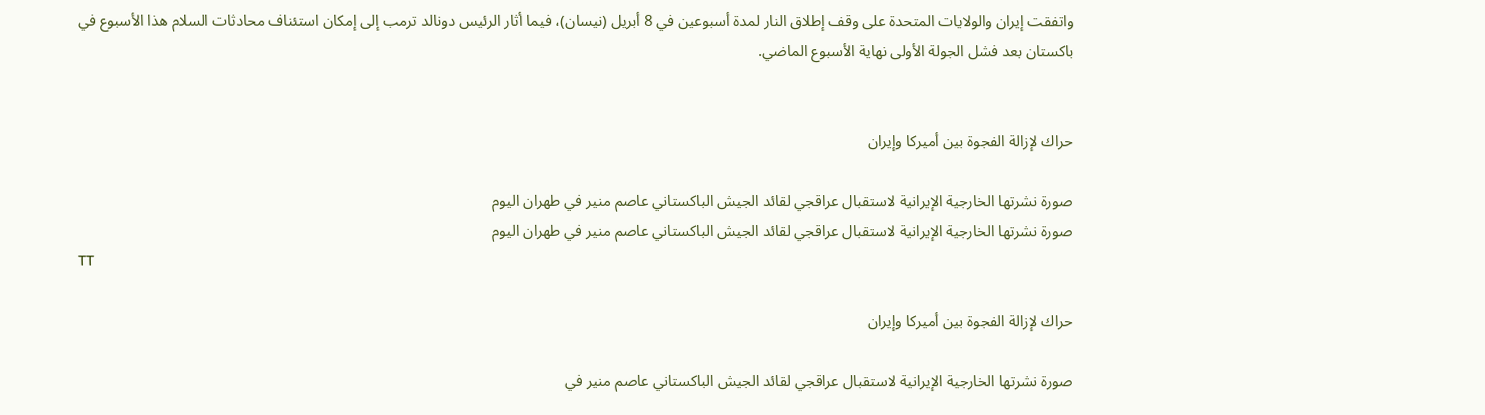واتفقت إيران والولايات المتحدة على وقف إطلاق النار لمدة أسبوعين في 8 أبريل (نيسان)، فيما أثار الرئيس دونالد ترمب إلى إمكان استئناف محادثات السلام هذا الأسبوع في باكستان بعد فشل الجولة الأولى نهاية الأسبوع الماضي.


حراك لإزالة الفجوة بين أميركا وإيران

صورة نشرتها الخارجية الإيرانية لاستقبال عراقجي لقائد الجيش الباكستاني عاصم منير في طهران اليوم
صورة نشرتها الخارجية الإيرانية لاستقبال عراقجي لقائد الجيش الباكستاني عاصم منير في طهران اليوم
TT

حراك لإزالة الفجوة بين أميركا وإيران

صورة نشرتها الخارجية الإيرانية لاستقبال عراقجي لقائد الجيش الباكستاني عاصم منير في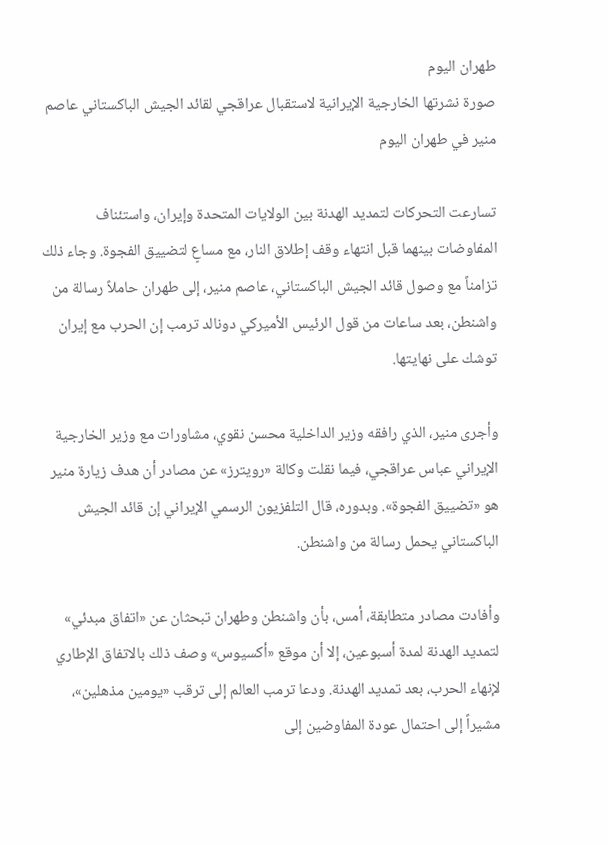طهران اليوم
صورة نشرتها الخارجية الإيرانية لاستقبال عراقجي لقائد الجيش الباكستاني عاصم منير في طهران اليوم

تسارعت التحركات لتمديد الهدنة بين الولايات المتحدة وإيران، واستئناف المفاوضات بينهما قبل انتهاء وقف إطلاق النار، مع مساعٍ لتضييق الفجوة. وجاء ذلك تزامناً مع وصول قائد الجيش الباكستاني، عاصم منير، إلى طهران حاملاً رسالة من واشنطن، بعد ساعات من قول الرئيس الأميركي دونالد ترمب إن الحرب مع إيران توشك على نهايتها.

وأجرى منير، الذي رافقه وزير الداخلية محسن نقوي، مشاورات مع وزير الخارجية الإيراني عباس عراقجي، فيما نقلت وكالة «رويترز» عن مصادر أن هدف زيارة منير هو «تضييق الفجوة». وبدوره، قال التلفزيون الرسمي الإيراني إن قائد الجيش الباكستاني يحمل رسالة من واشنطن.

وأفادت مصادر متطابقة، أمس، بأن واشنطن وطهران تبحثان عن «اتفاق مبدئي» لتمديد الهدنة لمدة أسبوعين، إلا أن موقع «أكسيوس» وصف ذلك بالاتفاق الإطاري لإنهاء الحرب، بعد تمديد الهدنة. ودعا ترمب العالم إلى ترقب «يومين مذهلين»، مشيراً إلى احتمال عودة المفاوضين إلى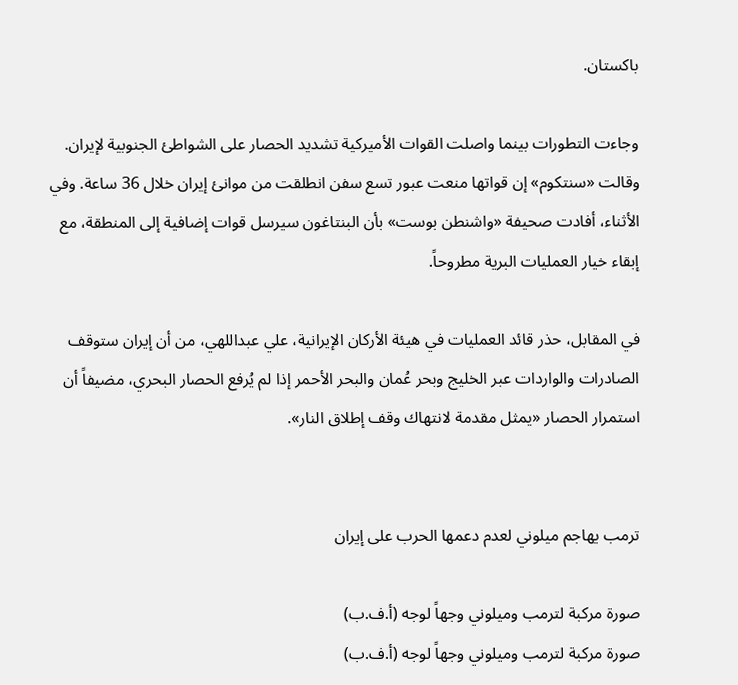باكستان.

وجاءت التطورات بينما واصلت القوات الأميركية تشديد الحصار على الشواطئ الجنوبية لإيران. وقالت «سنتكوم» إن قواتها منعت عبور تسع سفن انطلقت من موانئ إيران خلال 36 ساعة. وفي الأثناء، أفادت صحيفة «واشنطن بوست» بأن البنتاغون سيرسل قوات إضافية إلى المنطقة، مع إبقاء خيار العمليات البرية مطروحاً.

في المقابل، حذر قائد العمليات في هيئة الأركان الإيرانية، علي عبداللهي، من أن إيران ستوقف الصادرات والواردات عبر الخليج وبحر عُمان والبحر الأحمر إذا لم يُرفع الحصار البحري، مضيفاً أن استمرار الحصار «يمثل مقدمة لانتهاك وقف إطلاق النار».


ترمب يهاجم ميلوني لعدم دعمها الحرب على إيران

صورة مركبة لترمب وميلوني وجهاً لوجه (أ.ف.ب)
صورة مركبة لترمب وميلوني وجهاً لوجه (أ.ف.ب)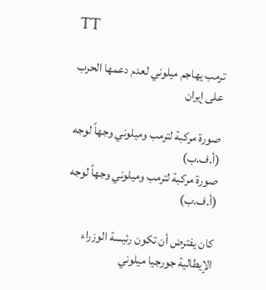TT

ترمب يهاجم ميلوني لعدم دعمها الحرب على إيران

صورة مركبة لترمب وميلوني وجهاً لوجه (أ.ف.ب)
صورة مركبة لترمب وميلوني وجهاً لوجه (أ.ف.ب)

كان يفترض أن تكون رئيسة الوزراء الإيطالية جورجيا ميلوني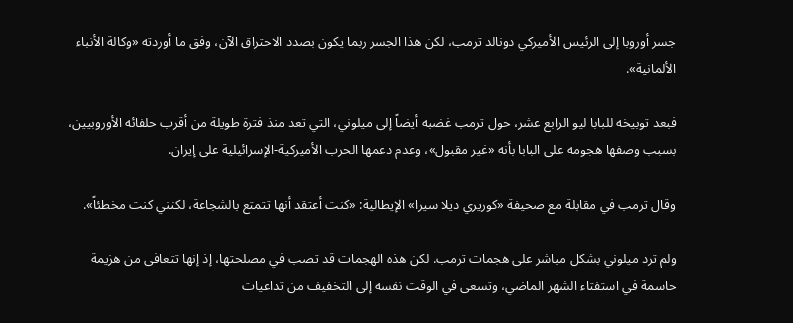جسر أوروبا إلى الرئيس الأميركي دونالد ترمب، لكن هذا الجسر ربما يكون بصدد الاحتراق الآن، وفق ما أوردته «وكالة الأنباء الألمانية».

فبعد توبيخه للبابا ليو الرابع عشر، حول ترمب غضبه أيضاً إلى ميلوني، التي تعد منذ فترة طويلة من أقرب حلفائه الأوروبيين، بسبب وصفها هجومه على البابا بأنه «غير مقبول»، وعدم دعمها الحرب الأميركية-الإسرائيلية على إيران.

وقال ترمب في مقابلة مع صحيفة «كوريري ديلا سيرا» الإيطالية: «كنت أعتقد أنها تتمتع بالشجاعة، لكنني كنت مخطئاً».

ولم ترد ميلوني بشكل مباشر على هجمات ترمب. لكن هذه الهجمات قد تصب في مصلحتها، إذ إنها تتعافى من هزيمة حاسمة في استفتاء الشهر الماضي، وتسعى في الوقت نفسه إلى التخفيف من تداعيات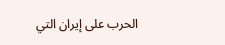الحرب على إيران التي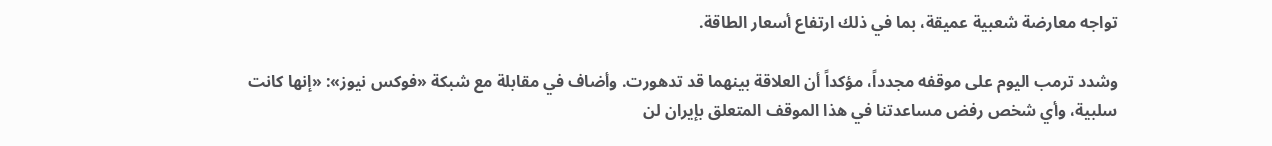تواجه معارضة شعبية عميقة، بما في ذلك ارتفاع أسعار الطاقة.

وشدد ترمب اليوم على موقفه مجدداً، مؤكداً أن العلاقة بينهما قد تدهورت. وأضاف في مقابلة مع شبكة «فوكس نيوز»: «إنها كانت سلبية، وأي شخص رفض مساعدتنا في هذا الموقف المتعلق بإيران لن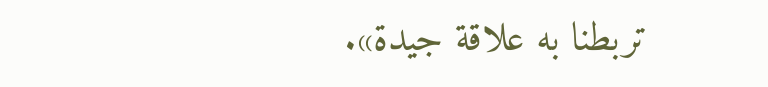تربطنا به علاقة جيدة».